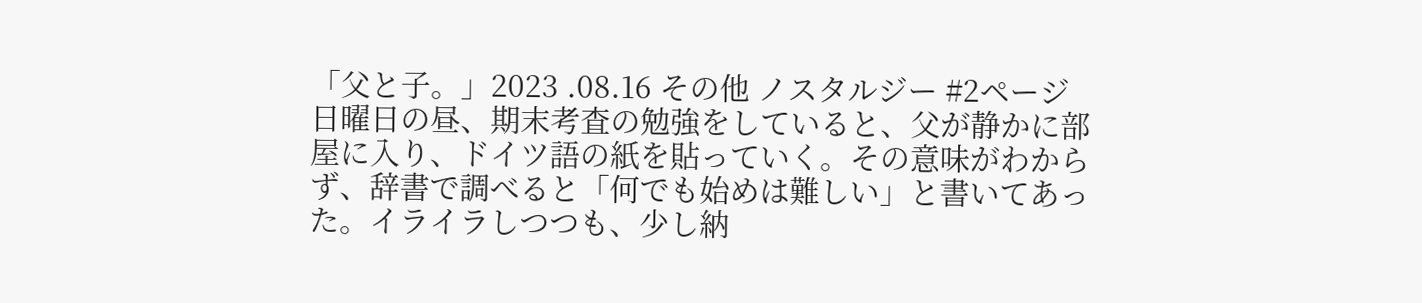「父と子。」2023 .08.16 その他 ノスタルジー #2ページ日曜日の昼、期末考査の勉強をしていると、父が静かに部屋に入り、ドイツ語の紙を貼っていく。その意味がわからず、辞書で調べると「何でも始めは難しい」と書いてあった。イライラしつつも、少し納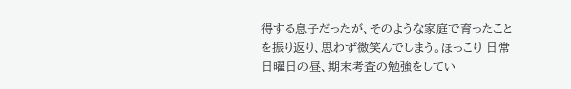得する息子だったが、そのような家庭で育ったことを振り返り、思わず微笑んでしまう。ほっこり 日常日曜日の昼、期末考査の勉強をしてい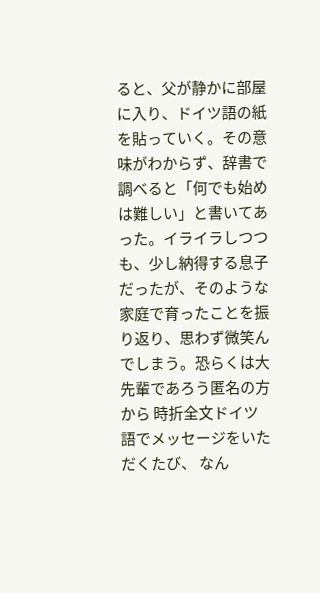ると、父が静かに部屋に入り、ドイツ語の紙を貼っていく。その意味がわからず、辞書で調べると「何でも始めは難しい」と書いてあった。イライラしつつも、少し納得する息子だったが、そのような家庭で育ったことを振り返り、思わず微笑んでしまう。恐らくは大先輩であろう匿名の方から 時折全文ドイツ語でメッセージをいただくたび、 なん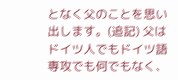となく父のことを思い出します。(追記) 父はドイツ人でもドイツ語専攻でも何でもなく、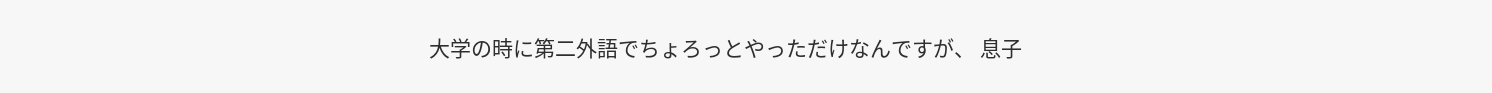大学の時に第二外語でちょろっとやっただけなんですが、 息子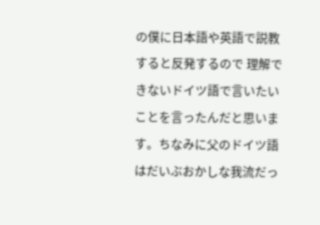の僕に日本語や英語で説教すると反発するので 理解できないドイツ語で言いたいことを言ったんだと思います。ちなみに父のドイツ語はだいぶおかしな我流だっ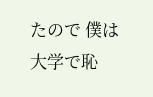たので 僕は大学で恥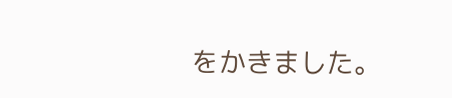をかきました。